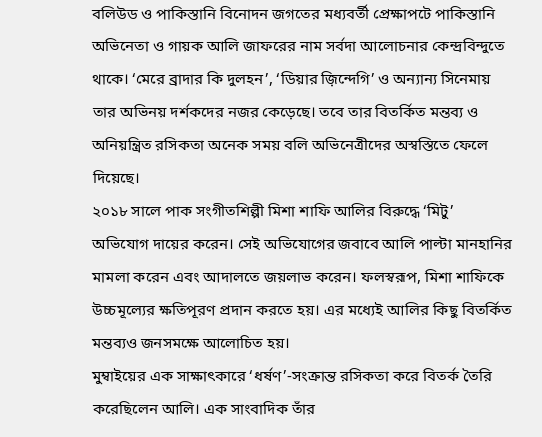বলিউড ও পাকিস্তানি বিনোদন জগতের মধ্যবর্তী প্রেক্ষাপটে পাকিস্তানি অভিনেতা ও গায়ক আলি জাফরের নাম সর্বদা আলোচনার কেন্দ্রবিন্দুতে থাকে। ‘মেরে ব্রাদার কি দুলহন’, ‘ডিয়ার জ়িন্দেগি’ ও অন্যান্য সিনেমায় তার অভিনয় দর্শকদের নজর কেড়েছে। তবে তার বিতর্কিত মন্তব্য ও অনিয়ন্ত্রিত রসিকতা অনেক সময় বলি অভিনেত্রীদের অস্বস্তিতে ফেলে দিয়েছে।
২০১৮ সালে পাক সংগীতশিল্পী মিশা শাফি আলির বিরুদ্ধে ‘মিটু’ অভিযোগ দায়ের করেন। সেই অভিযোগের জবাবে আলি পাল্টা মানহানির মামলা করেন এবং আদালতে জয়লাভ করেন। ফলস্বরূপ, মিশা শাফিকে উচ্চমূল্যের ক্ষতিপূরণ প্রদান করতে হয়। এর মধ্যেই আলির কিছু বিতর্কিত মন্তব্যও জনসমক্ষে আলোচিত হয়।
মুম্বাইয়ের এক সাক্ষাৎকারে ‘ধর্ষণ’-সংক্রান্ত রসিকতা করে বিতর্ক তৈরি করেছিলেন আলি। এক সাংবাদিক তাঁর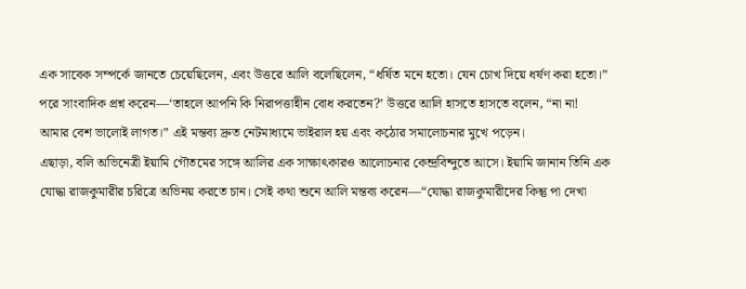এক সাবেক সম্পর্কে জানতে চেয়েছিলেন, এবং উত্তরে আলি বলেছিলেন, “ধর্ষিত মনে হতো। যেন চোখ দিয়ে ধর্ষণ করা হতো।” পরে সাংবাদিক প্রশ্ন করেন—‘তাহলে আপনি কি নিরাপত্তাহীন বোধ করতেন?’ উত্তরে আলি হাসতে হাসতে বলেন, “না না! আমার বেশ ভালোই লাগত।” এই মন্তব্য দ্রুত নেটমাধ্যমে ভাইরাল হয় এবং কঠোর সমালোচনার মুখে পড়েন।
এছাড়া, বলি অভিনেত্রী ইয়ামি গৌতমের সঙ্গে আলির এক সাক্ষাৎকারও আলোচনার কেন্দ্রবিন্দুতে আসে। ইয়ামি জানান তিনি এক যোদ্ধা রাজকুমারীর চরিত্রে অভিনয় করতে চান। সেই কথা শুনে আলি মন্তব্য করেন—“যোদ্ধা রাজকুমারীদের কিন্তু পা দেখা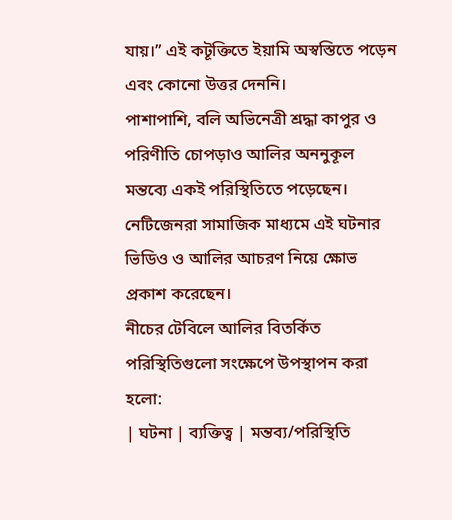যায়।” এই কটূক্তিতে ইয়ামি অস্বস্তিতে পড়েন এবং কোনো উত্তর দেননি।
পাশাপাশি, বলি অভিনেত্রী শ্রদ্ধা কাপুর ও পরিণীতি চোপড়াও আলির অননুকূল মন্তব্যে একই পরিস্থিতিতে পড়েছেন। নেটিজেনরা সামাজিক মাধ্যমে এই ঘটনার ভিডিও ও আলির আচরণ নিয়ে ক্ষোভ প্রকাশ করেছেন।
নীচের টেবিলে আলির বিতর্কিত পরিস্থিতিগুলো সংক্ষেপে উপস্থাপন করা হলো:
| ঘটনা | ব্যক্তিত্ব | মন্তব্য/পরিস্থিতি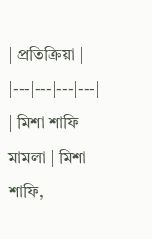| প্রতিক্রিয়া |
|---|---|---|---|
| মিশা শাফি মামলা | মিশা শাফি,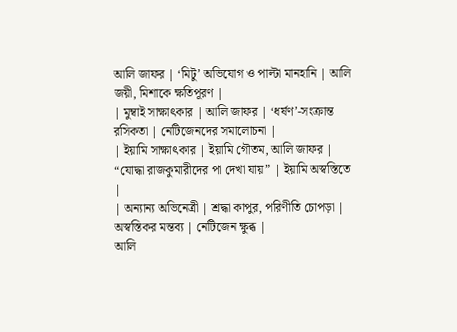আলি জাফর | ‘মিটু’ অভিযোগ ও পাল্টা মানহানি | আলি জয়ী, মিশাকে ক্ষতিপূরণ |
| মুম্বাই সাক্ষাৎকার | আলি জাফর | ‘ধর্ষণ’-সংক্রান্ত রসিকতা | নেটিজেনদের সমালোচনা |
| ইয়ামি সাক্ষাৎকার | ইয়ামি গৌতম, আলি জাফর | “যোদ্ধা রাজকুমারীদের পা দেখা যায়” | ইয়ামি অস্বস্তিতে |
| অন্যান্য অভিনেত্রী | শ্রদ্ধা কাপুর, পরিণীতি চোপড়া | অস্বস্তিকর মন্তব্য | নেটিজেন ক্ষুব্ধ |
আলি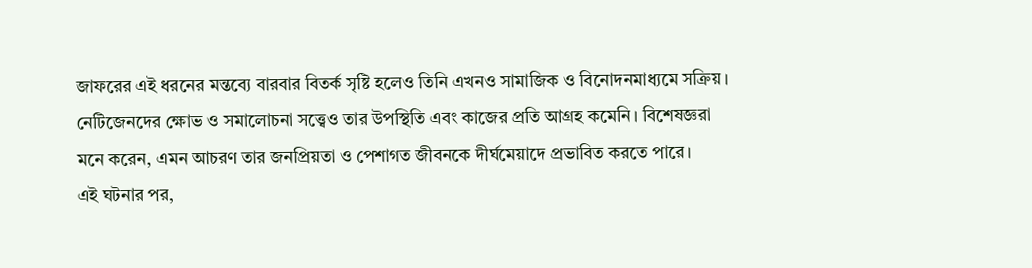জাফরের এই ধরনের মন্তব্যে বারবার বিতর্ক সৃষ্টি হলেও তিনি এখনও সামাজিক ও বিনোদনমাধ্যমে সক্রিয়। নেটিজেনদের ক্ষোভ ও সমালোচনা সত্ত্বেও তার উপস্থিতি এবং কাজের প্রতি আগ্রহ কমেনি। বিশেষজ্ঞরা মনে করেন, এমন আচরণ তার জনপ্রিয়তা ও পেশাগত জীবনকে দীর্ঘমেয়াদে প্রভাবিত করতে পারে।
এই ঘটনার পর,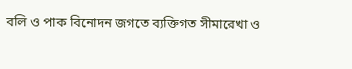বলি ও পাক বিনোদন জগতে ব্যক্তিগত সীমারেখা ও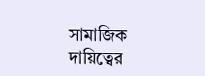সামাজিক দায়িত্বের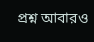প্রশ্ন আবারও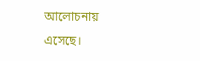আলোচনায় এসেছে।